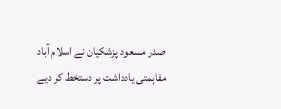صدر مسعود پزشکیان نے اسلام آباد مفاہمتی یادداشت پر دستخط کر دیے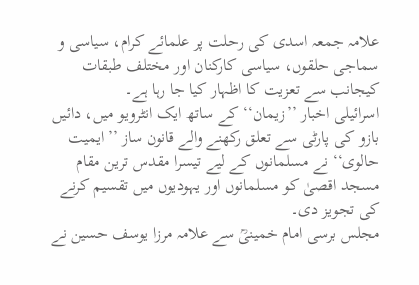علامہ جمعہ اسدی کی رحلت پر علمائے کرام، سیاسی و سماجی حلقوں، سیاسی کارکنان اور مختلف طبقات کیجانب سے تعزیت کا اظہار کیا جا رہا ہے۔
اسرائیلی اخبار ’’زیمان‘‘ کے ساتھ ایک انٹرویو میں، دائیں بازو کی پارٹی سے تعلق رکھنے والے قانون ساز ’’ایمیت حالوی‘‘ نے مسلمانوں کے لیے تیسرا مقدس ترین مقام مسجد اقصیٰ کو مسلمانوں اور یہودیوں میں تقسیم کرنے کی تجویز دی۔
مجلس برسی امام خمینیؒ سے علامہ مرزا یوسف حسین نے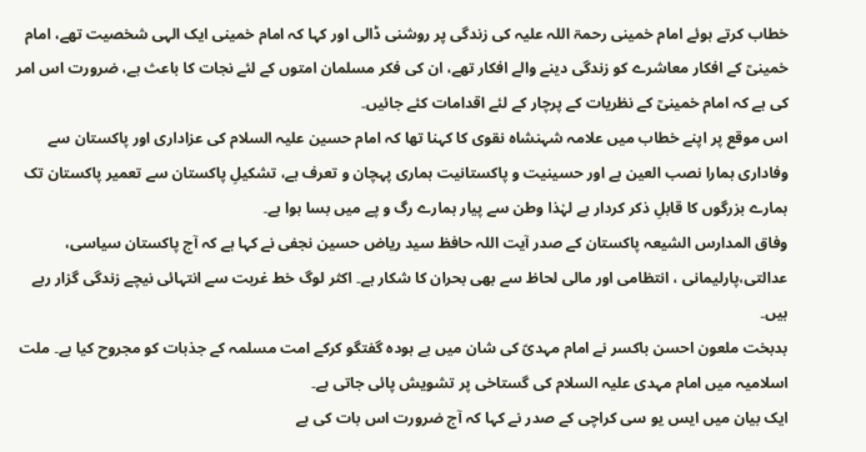خطاب کرتے ہوئے امام خمینی رحمۃ اللہ علیہ کی زندگی پر روشنی ڈالی اور کہا کہ امام خمینی ایک الہی شخصیت تھے، امام خمینیؒ کے افکار معاشرے کو زندگی دینے والے افکار تھے، ان کی فکر مسلمان امتوں کے لئے نجات کا باعث ہے، ضرورت اس امر کی ہے کہ امام خمینیؒ کے نظریات کے پرچار کے لئے اقدامات کئے جائیں۔
اس موقع پر اپنے خطاب میں علامہ شہنشاہ نقوی کا کہنا تھا کہ امام حسین علیہ السلام کی عزاداری اور پاکستان سے وفاداری ہمارا نصب العین ہے اور حسینیت و پاکستانیت ہماری پہچان و تعرف ہے، تشکیلِ پاکستان سے تعمیر پاکستان تک ہمارے بزرگوں کا قابلِ ذکر کردار ہے لہٰذا وطن سے پیار ہمارے رگ و پے میں بسا ہوا ہے۔
وفاق المدارس الشیعہ پاکستان کے صدر آیت اللہ حافظ سید ریاض حسین نجفی نے کہا ہے کہ آج پاکستان سیاسی، عدالتی،پارلیمانی ، انتظامی اور مالی لحاظ سے بھی بحران کا شکار ہے۔ اکثر لوگ خط غربت سے انتہائی نیچے زندگی گزار رہے ہیں۔
بدبخت ملعون احسن باکسر نے امام مہدیؑ کی شان میں بے ہودہ گفتگو کرکے امت مسلمہ کے جذبات کو مجروح کیا ہے۔ ملت اسلامیہ میں امام مہدی علیہ السلام کی گستاخی پر تشویش پائی جاتی ہے۔
ایک بیان میں ایس یو سی کراچی کے صدر نے کہا کہ آج ضرورت اس بات کی ہے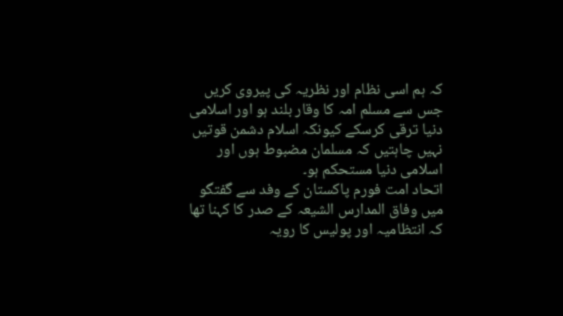کہ ہم اسی نظام اور نظریہ کی پیروی کریں جس سے مسلم امہ کا وقار بلند ہو اور اسلامی دنیا ترقی کرسکے کیونکہ اسلام دشمن قوتیں نہیں چاہتیں کہ مسلمان مضبوط ہوں اور اسلامی دنیا مستحکم ہو۔
اتحاد امت فورم پاکستان کے وفد سے گفتگو میں وفاق المدارس الشیعہ کے صدر کا کہنا تھا کہ انتظامیہ اور پولیس کا رویہ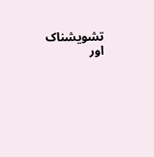تشویشناک اور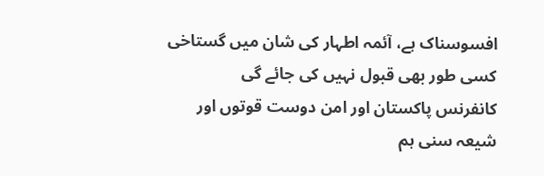افسوسناک ہے، آئمہ اطہار کی شان میں گستاخی کسی طور بھی قبول نہیں کی جائے گی
کانفرنس پاکستان اور امن دوست قوتوں اور شیعہ سنی ہم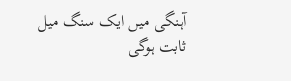آہنگی میں ایک سنگ میل ثابت ہوگی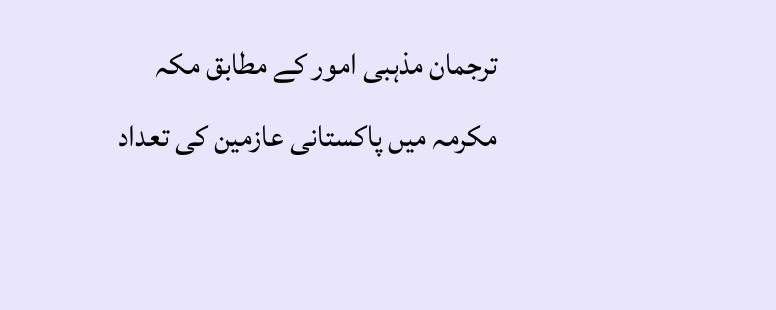ترجمان مذہبی امور کے مطابق مکہ مکرمہ میں پاکستانی عازمین کی تعداد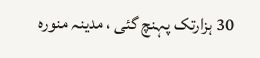30 ہزارتک پہنچ گئی ، مدینہ منورہ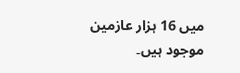میں 16 ہزار عازمین موجود ہیں۔